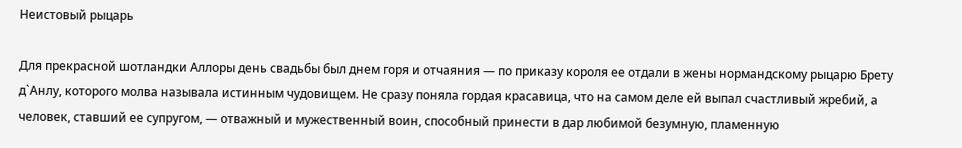Неистовый рыцарь

Для прекрасной шотландки Аллоры день свадьбы был днем горя и отчаяния — по приказу короля ее отдали в жены нормандскому рыцарю Брету д`Анлу, которого молва называла истинным чудовищем. Не сразу поняла гордая красавица, что на самом деле ей выпал счастливый жребий, а человек, ставший ее супругом, — отважный и мужественный воин, способный принести в дар любимой безумную, пламенную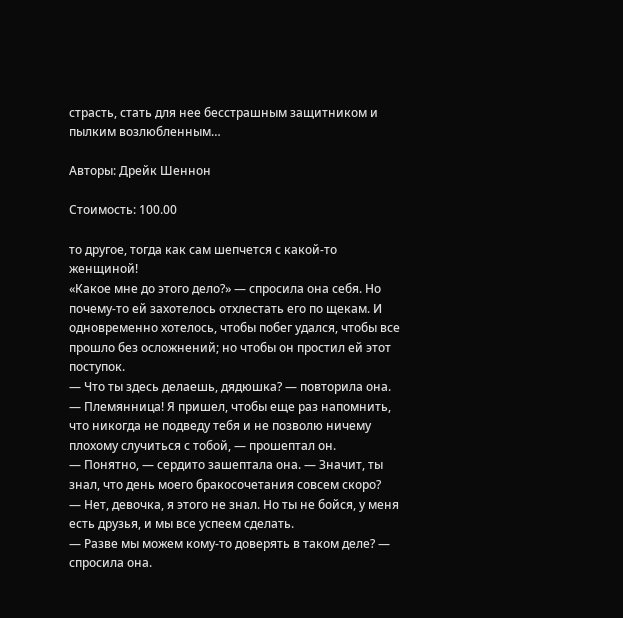страсть, стать для нее бесстрашным защитником и пылким возлюбленным…

Авторы: Дрейк Шеннон

Стоимость: 100.00

то другое, тогда как сам шепчется с какой-то женщиной!
«Какое мне до этого дело?» — спросила она себя. Но почему-то ей захотелось отхлестать его по щекам. И одновременно хотелось, чтобы побег удался, чтобы все прошло без осложнений; но чтобы он простил ей этот поступок.
— Что ты здесь делаешь, дядюшка? — повторила она.
— Племянница! Я пришел, чтобы еще раз напомнить, что никогда не подведу тебя и не позволю ничему плохому случиться с тобой, — прошептал он.
— Понятно, — сердито зашептала она. — Значит, ты знал, что день моего бракосочетания совсем скоро?
— Нет, девочка, я этого не знал. Но ты не бойся, у меня есть друзья, и мы все успеем сделать.
— Разве мы можем кому-то доверять в таком деле? — спросила она.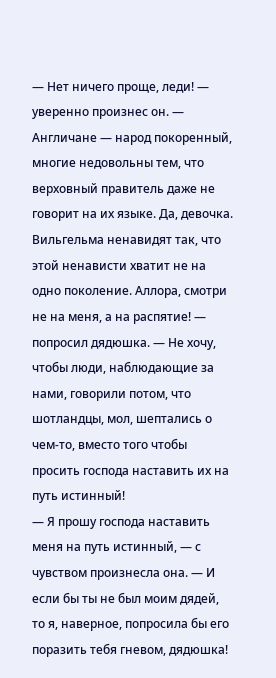— Нет ничего проще, леди! — уверенно произнес он. — Англичане — народ покоренный, многие недовольны тем, что верховный правитель даже не говорит на их языке. Да, девочка. Вильгельма ненавидят так, что этой ненависти хватит не на одно поколение. Аллора, смотри не на меня, а на распятие! — попросил дядюшка. — Не хочу, чтобы люди, наблюдающие за нами, говорили потом, что шотландцы, мол, шептались о чем-то, вместо того чтобы просить господа наставить их на путь истинный!
— Я прошу господа наставить меня на путь истинный, — с чувством произнесла она. — И если бы ты не был моим дядей, то я, наверное, попросила бы его поразить тебя гневом, дядюшка!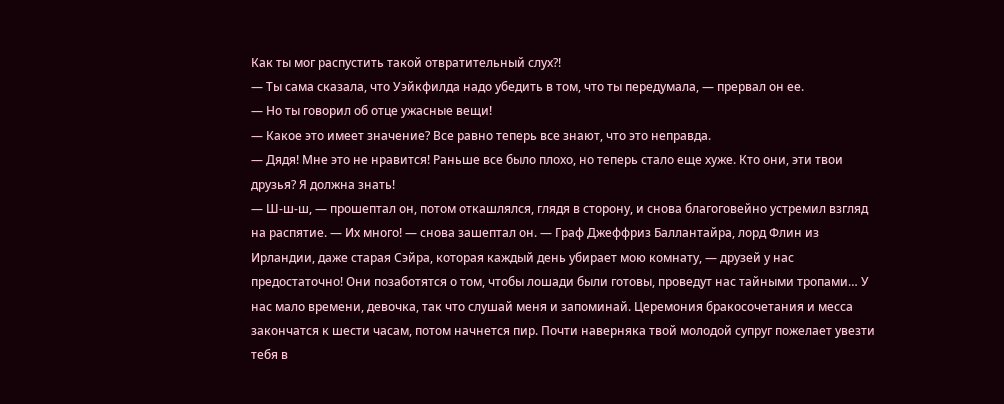Как ты мог распустить такой отвратительный слух?!
— Ты сама сказала, что Уэйкфилда надо убедить в том, что ты передумала, — прервал он ее.
— Но ты говорил об отце ужасные вещи!
— Какое это имеет значение? Все равно теперь все знают, что это неправда.
— Дядя! Мне это не нравится! Раньше все было плохо, но теперь стало еще хуже. Кто они, эти твои друзья? Я должна знать!
— Ш-ш-ш, — прошептал он, потом откашлялся, глядя в сторону, и снова благоговейно устремил взгляд на распятие. — Их много! — снова зашептал он. — Граф Джеффриз Баллантайра, лорд Флин из Ирландии, даже старая Сэйра, которая каждый день убирает мою комнату, — друзей у нас предостаточно! Они позаботятся о том, чтобы лошади были готовы, проведут нас тайными тропами… У нас мало времени, девочка, так что слушай меня и запоминай. Церемония бракосочетания и месса закончатся к шести часам, потом начнется пир. Почти наверняка твой молодой супруг пожелает увезти тебя в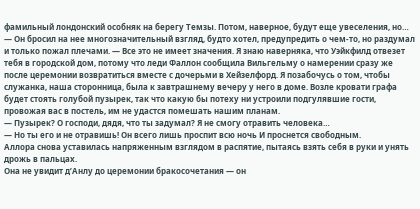фамильный лондонский особняк на берегу Темзы. Потом, наверное, будут еще увеселения, но… — Он бросил на нее многозначительный взгляд, будто хотел, предупредить о чем-то, но раздумал и только пожал плечами. — Все это не имеет значения. Я знаю наверняка, что Уэйкфилд отвезет тебя в городской дом, потому что леди Фаллон сообщила Вильгельму о намерении сразу же после церемонии возвратиться вместе с дочерьми в Хейзелфорд. Я позабочусь о том, чтобы служанка, наша сторонница, была к завтрашнему вечеру у него в доме. Возле кровати графа будет стоять голубой пузырек, так что какую бы потеху ни устроили подгулявшие гости, провожая вас в постель, им не удастся помешать нашим планам.
— Пузырек? О господи, дядя, что ты задумал? Я не смогу отравить человека…
— Но ты его и не отравишь! Он всего лишь проспит всю ночь И проснется свободным.
Аллора снова уставилась напряженным взглядом в распятие, пытаясь взять себя в руки и унять дрожь в пальцах.
Она не увидит д’Анлу до церемонии бракосочетания — он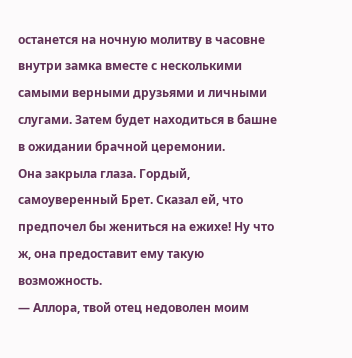останется на ночную молитву в часовне внутри замка вместе с несколькими самыми верными друзьями и личными слугами. Затем будет находиться в башне в ожидании брачной церемонии.
Она закрыла глаза. Гордый, самоуверенный Брет. Сказал ей, что предпочел бы жениться на ежихе! Ну что ж, она предоставит ему такую возможность.
— Аллора, твой отец недоволен моим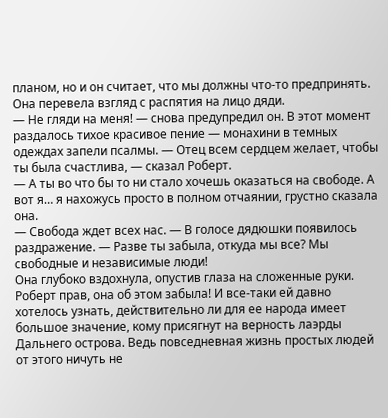планом, но и он считает, что мы должны что-то предпринять.
Она перевела взгляд с распятия на лицо дяди.
— Не гляди на меня! — снова предупредил он. В этот момент раздалось тихое красивое пение — монахини в темных одеждах запели псалмы. — Отец всем сердцем желает, чтобы ты была счастлива, — сказал Роберт.
— А ты во что бы то ни стало хочешь оказаться на свободе. А вот я… я нахожусь просто в полном отчаянии, грустно сказала она.
— Свобода ждет всех нас. — В голосе дядюшки появилось раздражение. — Разве ты забыла, откуда мы все? Мы свободные и независимые люди!
Она глубоко вздохнула, опустив глаза на сложенные руки. Роберт прав, она об этом забыла! И все-таки ей давно хотелось узнать, действительно ли для ее народа имеет большое значение, кому присягнут на верность лаэрды Дальнего острова. Ведь повседневная жизнь простых людей от этого ничуть не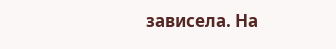зависела. На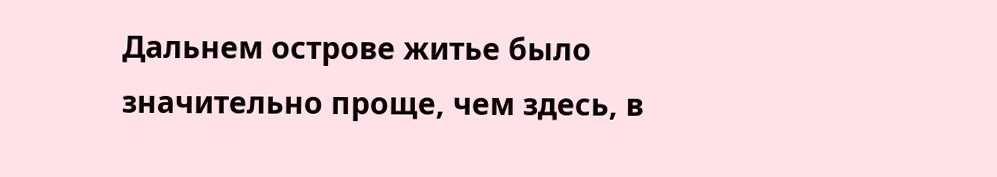Дальнем острове житье было значительно проще, чем здесь, в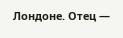Лондоне. Отец —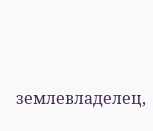землевладелец,